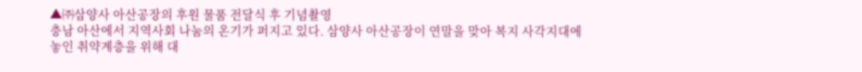▲㈜삼양사 아산공장의 후원 물품 전달식 후 기념촬영
충남 아산에서 지역사회 나눔의 온기가 퍼지고 있다. 삼양사 아산공장이 연말을 맞아 복지 사각지대에 놓인 취약계층을 위해 대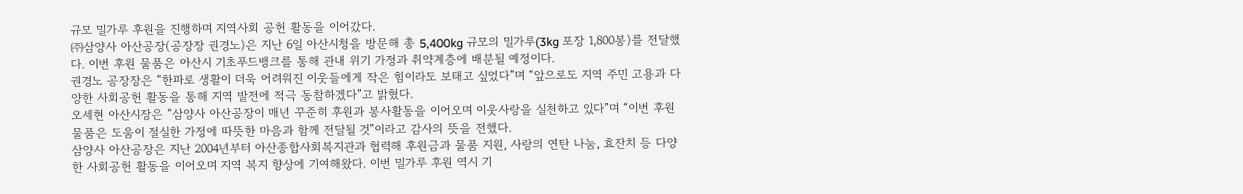규모 밀가루 후원을 진행하며 지역사회 공헌 활동을 이어갔다.
㈜삼양사 아산공장(공장장 권경노)은 지난 6일 아산시청을 방문해 총 5,400kg 규모의 밀가루(3kg 포장 1,800봉)를 전달했다. 이번 후원 물품은 아산시 기초푸드뱅크를 통해 관내 위기 가정과 취약계층에 배분될 예정이다.
권경노 공장장은 “한파로 생활이 더욱 어려워진 이웃들에게 작은 힘이라도 보태고 싶었다”며 “앞으로도 지역 주민 고용과 다양한 사회공헌 활동을 통해 지역 발전에 적극 동참하겠다”고 밝혔다.
오세현 아산시장은 “삼양사 아산공장이 매년 꾸준히 후원과 봉사활동을 이어오며 이웃사랑을 실천하고 있다”며 “이번 후원 물품은 도움이 절실한 가정에 따뜻한 마음과 함께 전달될 것”이라고 감사의 뜻을 전했다.
삼양사 아산공장은 지난 2004년부터 아산종합사회복지관과 협력해 후원금과 물품 지원, 사랑의 연탄 나눔, 효잔치 등 다양한 사회공헌 활동을 이어오며 지역 복지 향상에 기여해왔다. 이번 밀가루 후원 역시 기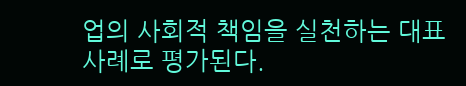업의 사회적 책임을 실천하는 대표 사례로 평가된다.